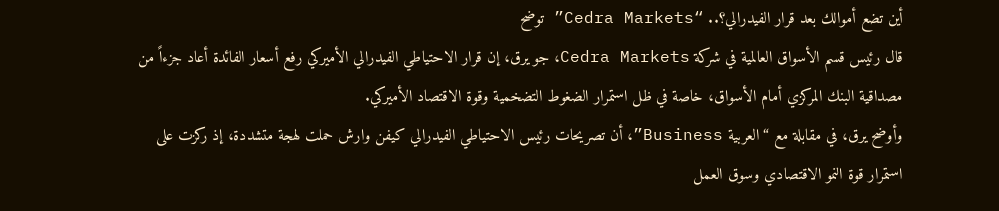أين تضع أموالك بعد قرار الفيدرالي؟.. “Cedra Markets” توضح
قال رئيس قسم الأسواق العالمية في شركة Cedra Markets، جو يرق، إن قرار الاحتياطي الفيدرالي الأميركي رفع أسعار الفائدة أعاد جزءاً من مصداقية البنك المركزي أمام الأسواق، خاصة في ظل استمرار الضغوط التضخمية وقوة الاقتصاد الأميركي.
وأوضح يرق، في مقابلة مع “العربية Business”، أن تصريحات رئيس الاحتياطي الفيدرالي كيفن وارش حملت لهجة متشددة، إذ ركزت على استمرار قوة النمو الاقتصادي وسوق العمل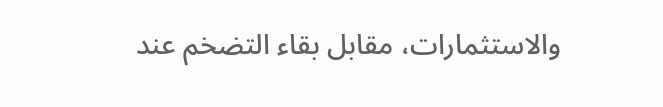والاستثمارات، مقابل بقاء التضخم عند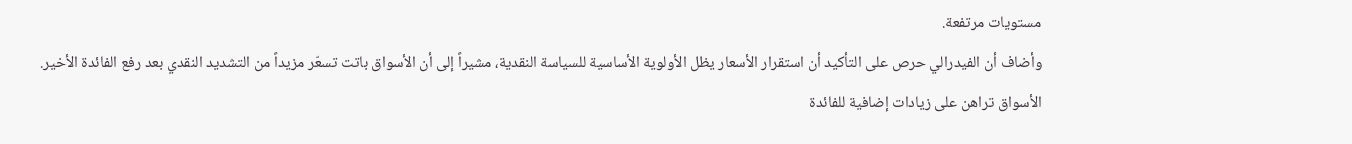مستويات مرتفعة.
وأضاف أن الفيدرالي حرص على التأكيد أن استقرار الأسعار يظل الأولوية الأساسية للسياسة النقدية، مشيراً إلى أن الأسواق باتت تسعّر مزيداً من التشديد النقدي بعد رفع الفائدة الأخير.
الأسواق تراهن على زيادات إضافية للفائدة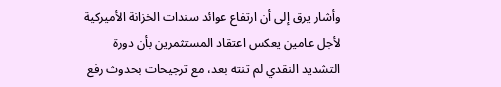وأشار يرق إلى أن ارتفاع عوائد سندات الخزانة الأميركية لأجل عامين يعكس اعتقاد المستثمرين بأن دورة التشديد النقدي لم تنته بعد، مع ترجيحات بحدوث رفع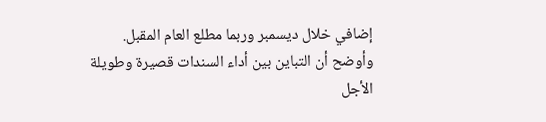إضافي خلال ديسمبر وربما مطلع العام المقبل.
وأوضح أن التباين بين أداء السندات قصيرة وطويلة الأجل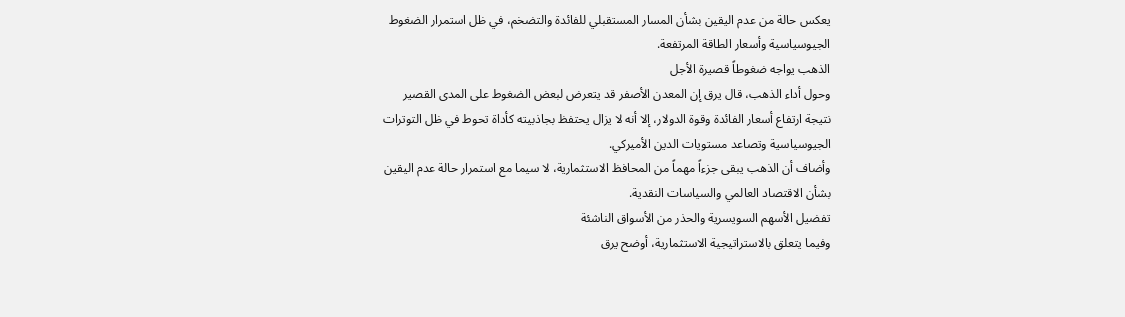يعكس حالة من عدم اليقين بشأن المسار المستقبلي للفائدة والتضخم، في ظل استمرار الضغوط الجيوسياسية وأسعار الطاقة المرتفعة.
الذهب يواجه ضغوطاً قصيرة الأجل
وحول أداء الذهب، قال يرق إن المعدن الأصفر قد يتعرض لبعض الضغوط على المدى القصير نتيجة ارتفاع أسعار الفائدة وقوة الدولار، إلا أنه لا يزال يحتفظ بجاذبيته كأداة تحوط في ظل التوترات الجيوسياسية وتصاعد مستويات الدين الأميركي.
وأضاف أن الذهب يبقى جزءاً مهماً من المحافظ الاستثمارية، لا سيما مع استمرار حالة عدم اليقين بشأن الاقتصاد العالمي والسياسات النقدية.
تفضيل الأسهم السويسرية والحذر من الأسواق الناشئة
وفيما يتعلق بالاستراتيجية الاستثمارية، أوضح يرق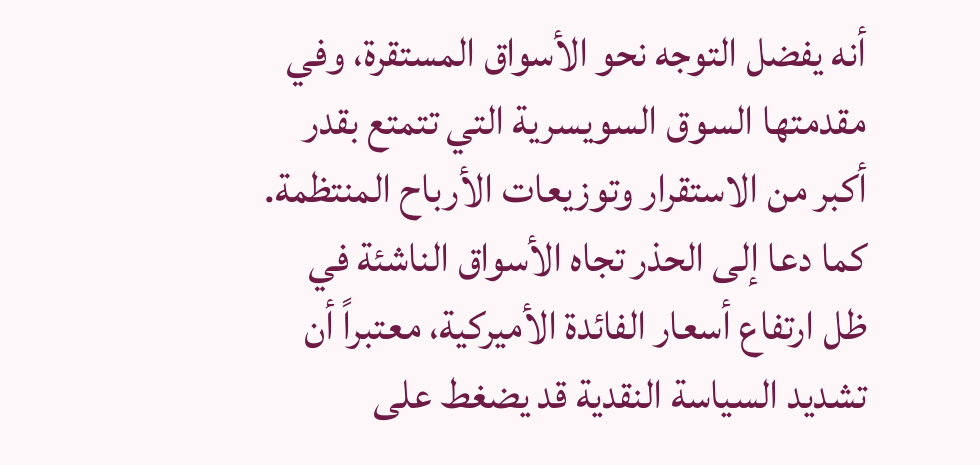أنه يفضل التوجه نحو الأسواق المستقرة، وفي مقدمتها السوق السويسرية التي تتمتع بقدر أكبر من الاستقرار وتوزيعات الأرباح المنتظمة.
كما دعا إلى الحذر تجاه الأسواق الناشئة في ظل ارتفاع أسعار الفائدة الأميركية، معتبراً أن تشديد السياسة النقدية قد يضغط على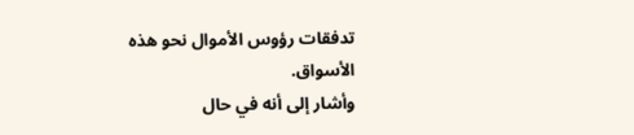تدفقات رؤوس الأموال نحو هذه الأسواق.
وأشار إلى أنه في حال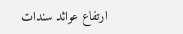ارتفاع عوائد سندات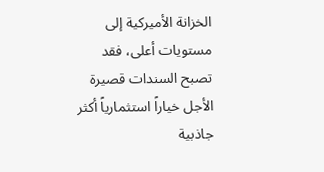الخزانة الأميركية إلى مستويات أعلى، فقد تصبح السندات قصيرة الأجل خياراً استثمارياً أكثر جاذبية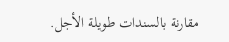مقارنة بالسندات طويلة الأجل.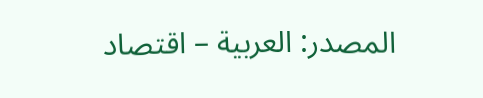المصدر: العربية – اقتصاد